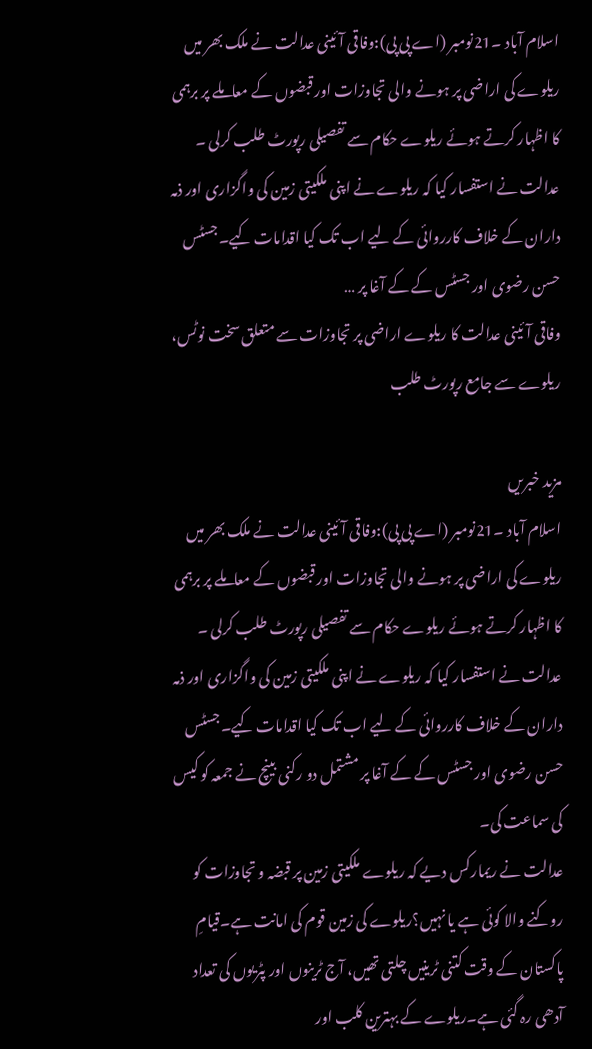اسلام آباد ۔21نومبر (اے پی پی):وفاقی آئینی عدالت نے ملک بھر میں ریلوے کی اراضی پر ہونے والی تجاوزات اور قبضوں کے معاملے پر برہمی کا اظہار کرتے ہوئے ریلوے حکام سے تفصیلی رپورٹ طلب کرلی ۔ عدالت نے استفسار کیا کہ ریلوے نے اپنی ملکیتی زمین کی واگزاری اور ذمہ داران کے خلاف کارروائی کے لیے اب تک کیا اقدامات کیے۔جسٹس حسن رضوی اور جسٹس کے کے آغا پر …
وفاقی آئینی عدالت کا ریلوے اراضی پر تجاوزات سے متعلق سخت نوٹس، ریلوے سے جامع رپورٹ طلب

مزید خبریں
اسلام آباد ۔21نومبر (اے پی پی):وفاقی آئینی عدالت نے ملک بھر میں ریلوے کی اراضی پر ہونے والی تجاوزات اور قبضوں کے معاملے پر برہمی کا اظہار کرتے ہوئے ریلوے حکام سے تفصیلی رپورٹ طلب کرلی ۔ عدالت نے استفسار کیا کہ ریلوے نے اپنی ملکیتی زمین کی واگزاری اور ذمہ داران کے خلاف کارروائی کے لیے اب تک کیا اقدامات کیے۔جسٹس حسن رضوی اور جسٹس کے کے آغا پر مشتمل دو رکنی بینچ نے جمعہ کو کیس کی سماعت کی۔
عدالت نے ریمارکس دیے کہ ریلوے ملکیتی زمین پر قبضہ و تجاوزات کو روکنے والا کوئی ہے یا نہیں؟ریلوے کی زمین قوم کی امانت ہے۔قیامِ پاکستان کے وقت کتنی ٹرینیں چلتی تھیں، آج ٹرینوں اور پٹریوں کی تعداد آدھی رہ گئی ہے۔ریلوے کے بہترین کلب اور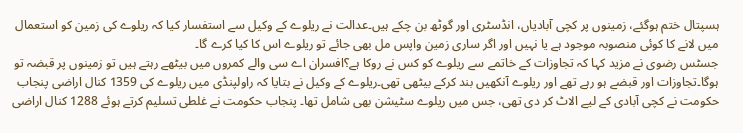ہسپتال ختم ہوگئے، زمینوں پر کچی آبادیاں، انڈسٹری اور گوٹھ بن چکے ہیں۔عدالت نے ریلوے کے وکیل سے استفسار کیا کہ ریلوے کی زمین کو استعمال میں لانے کا کوئی منصوبہ موجود ہے یا نہیں اور اگر ساری زمین واپس مل بھی جائے تو ریلوے اس کا کیا کرے گا۔
جسٹس رضوی نے مزید کہا کہ تجاوزات کے خاتمے سے ریلوے کو کس نے روکا ہے؟افسران اے سی والے کمروں میں بیٹھے رہتے ہیں تو زمینوں پر قبضہ تو ہوگا۔تجاوزات اور قبضے ہو رہے تھے اور ریلوے آنکھیں بند کرکے بیٹھی تھی۔ریلوے کے وکیل نے بتایا کہ راولپنڈی میں ریلوے کی 1359 کنال اراضی پنجاب حکومت نے کچی آبادی کے لیے الاٹ کر دی تھی، جس میں ریلوے سٹیشن بھی شامل تھا۔ پنجاب حکومت نے غلطی تسلیم کرتے ہوئے 1288 کنال اراضی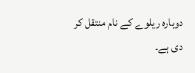دوبارہ ریلوے کے نام منتقل کر دی ہے۔